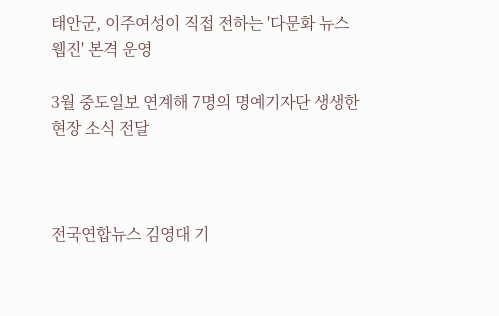태안군, 이주여성이 직접 전하는 '다문화 뉴스 웹진' 본격 운영

3월 중도일보 연계해 7명의 명예기자단 생생한 현장 소식 전달



전국연합뉴스 김영대 기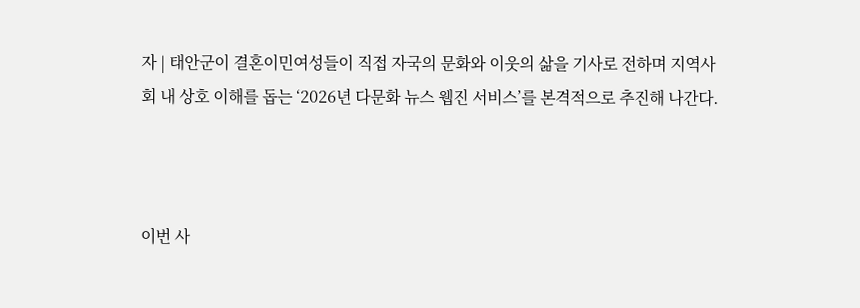자 | 태안군이 결혼이민여성들이 직접 자국의 문화와 이웃의 삶을 기사로 전하며 지역사회 내 상호 이해를 돕는 ‘2026년 다문화 뉴스 웹진 서비스’를 본격적으로 추진해 나간다.



이번 사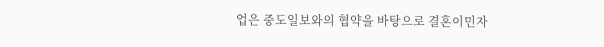업은 중도일보와의 협약을 바탕으로 결혼이민자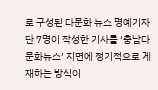로 구성된 다문화 뉴스 명예기자단 7명이 작성한 기사를 ‘충남다문화뉴스’ 지면에 정기적으로 게재하는 방식이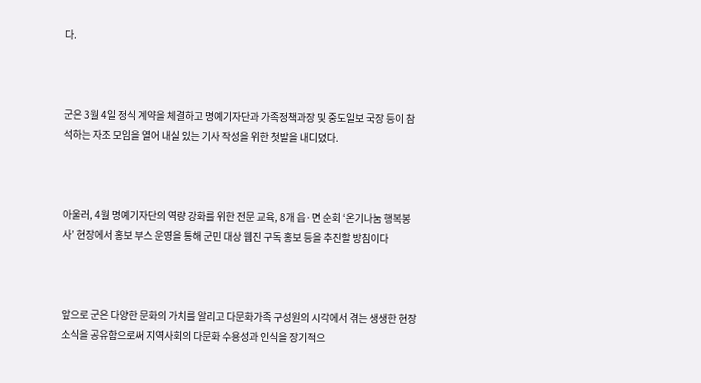다.



군은 3월 4일 정식 계약을 체결하고 명예기자단과 가족정책과장 및 중도일보 국장 등이 참석하는 자조 모임을 열어 내실 있는 기사 작성을 위한 첫발을 내디뎠다.



아울러, 4월 명예기자단의 역량 강화를 위한 전문 교육, 8개 읍·면 순회 ‘온기나눔 행복봉사’ 현장에서 홍보 부스 운영을 통해 군민 대상 웹진 구독 홍보 등을 추진할 방침이다



앞으로 군은 다양한 문화의 가치를 알리고 다문화가족 구성원의 시각에서 겪는 생생한 현장 소식을 공유함으로써 지역사회의 다문화 수용성과 인식을 장기적으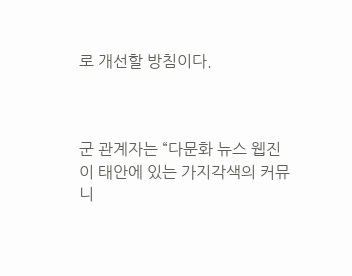로 개선할 방침이다.



군 관계자는 “다문화 뉴스 웹진이 태안에 있는 가지각색의 커뮤니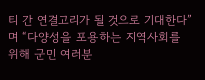티 간 연결고리가 될 것으로 기대한다”며 “다양성을 포용하는 지역사회를 위해 군민 여러분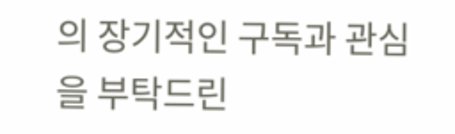의 장기적인 구독과 관심을 부탁드린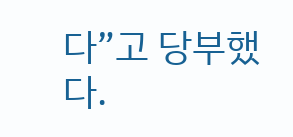다”고 당부했다.